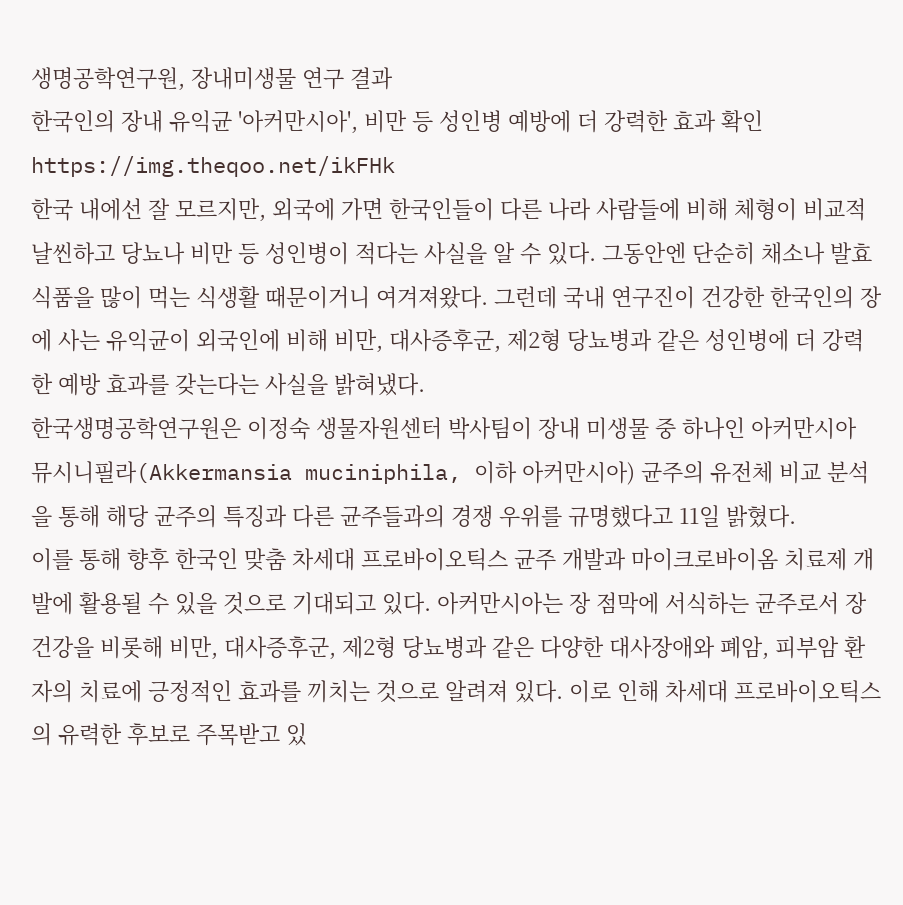생명공학연구원, 장내미생물 연구 결과
한국인의 장내 유익균 '아커만시아', 비만 등 성인병 예방에 더 강력한 효과 확인
https://img.theqoo.net/ikFHk
한국 내에선 잘 모르지만, 외국에 가면 한국인들이 다른 나라 사람들에 비해 체형이 비교적 날씬하고 당뇨나 비만 등 성인병이 적다는 사실을 알 수 있다. 그동안엔 단순히 채소나 발효식품을 많이 먹는 식생활 때문이거니 여겨져왔다. 그런데 국내 연구진이 건강한 한국인의 장에 사는 유익균이 외국인에 비해 비만, 대사증후군, 제2형 당뇨병과 같은 성인병에 더 강력한 예방 효과를 갖는다는 사실을 밝혀냈다.
한국생명공학연구원은 이정숙 생물자원센터 박사팀이 장내 미생물 중 하나인 아커만시아 뮤시니필라(Akkermansia muciniphila, 이하 아커만시아) 균주의 유전체 비교 분석을 통해 해당 균주의 특징과 다른 균주들과의 경쟁 우위를 규명했다고 11일 밝혔다.
이를 통해 향후 한국인 맞춤 차세대 프로바이오틱스 균주 개발과 마이크로바이옴 치료제 개발에 활용될 수 있을 것으로 기대되고 있다. 아커만시아는 장 점막에 서식하는 균주로서 장 건강을 비롯해 비만, 대사증후군, 제2형 당뇨병과 같은 다양한 대사장애와 폐암, 피부암 환자의 치료에 긍정적인 효과를 끼치는 것으로 알려져 있다. 이로 인해 차세대 프로바이오틱스의 유력한 후보로 주목받고 있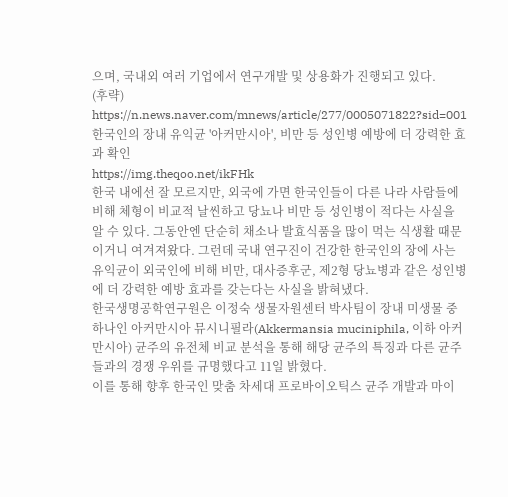으며, 국내외 여러 기업에서 연구개발 및 상용화가 진행되고 있다.
(후략)
https://n.news.naver.com/mnews/article/277/0005071822?sid=001
한국인의 장내 유익균 '아커만시아', 비만 등 성인병 예방에 더 강력한 효과 확인
https://img.theqoo.net/ikFHk
한국 내에선 잘 모르지만, 외국에 가면 한국인들이 다른 나라 사람들에 비해 체형이 비교적 날씬하고 당뇨나 비만 등 성인병이 적다는 사실을 알 수 있다. 그동안엔 단순히 채소나 발효식품을 많이 먹는 식생활 때문이거니 여겨져왔다. 그런데 국내 연구진이 건강한 한국인의 장에 사는 유익균이 외국인에 비해 비만, 대사증후군, 제2형 당뇨병과 같은 성인병에 더 강력한 예방 효과를 갖는다는 사실을 밝혀냈다.
한국생명공학연구원은 이정숙 생물자원센터 박사팀이 장내 미생물 중 하나인 아커만시아 뮤시니필라(Akkermansia muciniphila, 이하 아커만시아) 균주의 유전체 비교 분석을 통해 해당 균주의 특징과 다른 균주들과의 경쟁 우위를 규명했다고 11일 밝혔다.
이를 통해 향후 한국인 맞춤 차세대 프로바이오틱스 균주 개발과 마이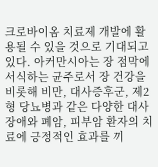크로바이옴 치료제 개발에 활용될 수 있을 것으로 기대되고 있다. 아커만시아는 장 점막에 서식하는 균주로서 장 건강을 비롯해 비만, 대사증후군, 제2형 당뇨병과 같은 다양한 대사장애와 폐암, 피부암 환자의 치료에 긍정적인 효과를 끼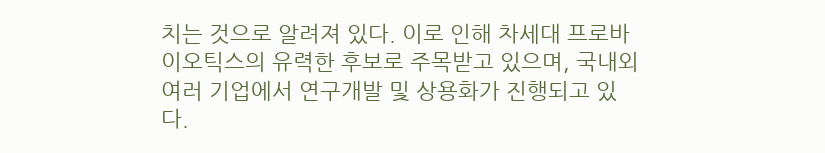치는 것으로 알려져 있다. 이로 인해 차세대 프로바이오틱스의 유력한 후보로 주목받고 있으며, 국내외 여러 기업에서 연구개발 및 상용화가 진행되고 있다.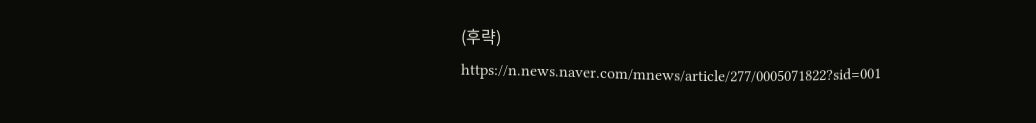(후략)
https://n.news.naver.com/mnews/article/277/0005071822?sid=001